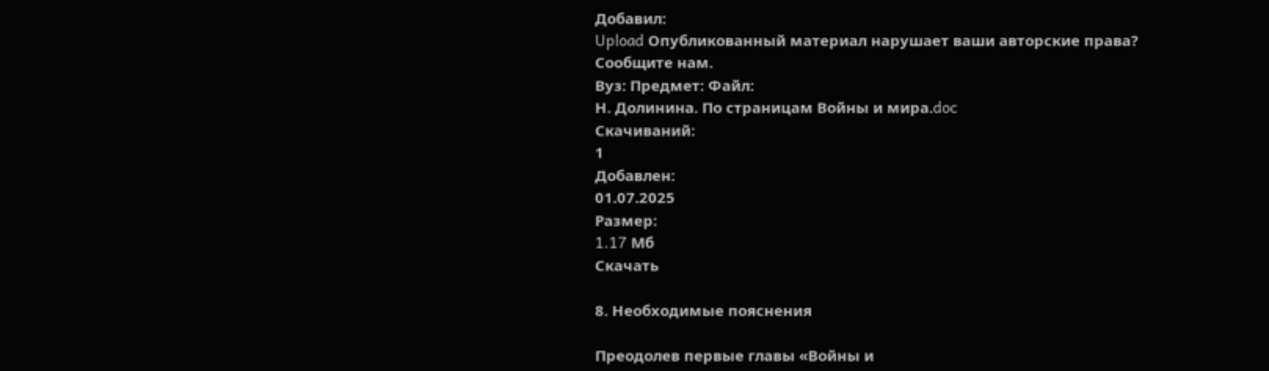Добавил:
Upload Опубликованный материал нарушает ваши авторские права? Сообщите нам.
Вуз: Предмет: Файл:
Н. Долинина. По страницам Войны и мира.doc
Скачиваний:
1
Добавлен:
01.07.2025
Размер:
1.17 Mб
Скачать

8. Необходимые пояснения

Преодолев первые главы «Войны и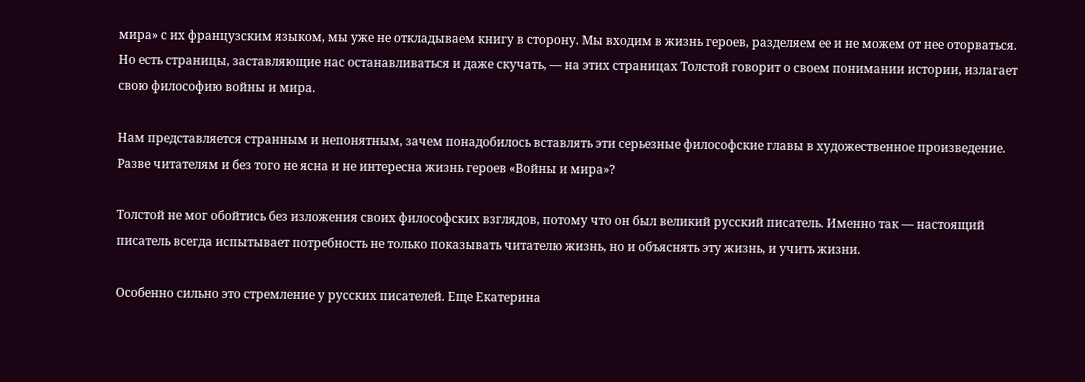мира» с их французским языком, мы уже не откладываем книгу в сторону. Мы входим в жизнь героев, разделяем ее и не можем от нее оторваться. Но есть страницы, заставляющие нас останавливаться и даже скучать, — на этих страницах Толстой говорит о своем понимании истории, излагает свою философию войны и мира.

Нам представляется странным и непонятным, зачем понадобилось вставлять эти серьезные философские главы в художественное произведение. Разве читателям и без того не ясна и не интересна жизнь героев «Войны и мира»?

Толстой не мог обойтись без изложения своих философских взглядов, потому что он был великий русский писатель. Именно так — настоящий писатель всегда испытывает потребность не только показывать читателю жизнь, но и объяснять эту жизнь, и учить жизни.

Особенно сильно это стремление у русских писателей. Еще Екатерина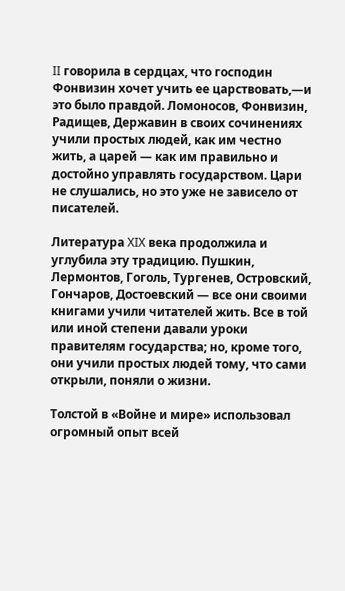II говорила в сердцах, что господин Фонвизин хочет учить ее царствовать,—и это было правдой. Ломоносов, Фонвизин, Радищев, Державин в своих сочинениях учили простых людей, как им честно жить, а царей — как им правильно и достойно управлять государством. Цари не слушались, но это уже не зависело от писателей.

Литература XIX века продолжила и углубила эту традицию. Пушкин, Лермонтов, Гоголь, Тургенев, Островский, Гончаров, Достоевский — все они своими книгами учили читателей жить. Все в той или иной степени давали уроки правителям государства; но, кроме того, они учили простых людей тому, что сами открыли, поняли о жизни.

Толстой в «Войне и мире» использовал огромный опыт всей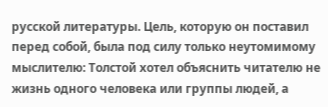русской литературы. Цель, которую он поставил перед собой, была под силу только неутомимому мыслителю: Толстой хотел объяснить читателю не жизнь одного человека или группы людей, а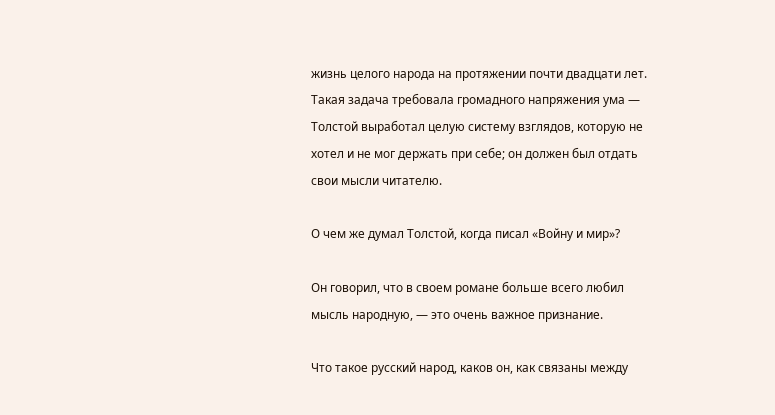жизнь целого народа на протяжении почти двадцати лет. Такая задача требовала громадного напряжения ума — Толстой выработал целую систему взглядов, которую не хотел и не мог держать при себе; он должен был отдать свои мысли читателю.

О чем же думал Толстой, когда писал «Войну и мир»?

Он говорил, что в своем романе больше всего любил мысль народную, — это очень важное признание.

Что такое русский народ, каков он, как связаны между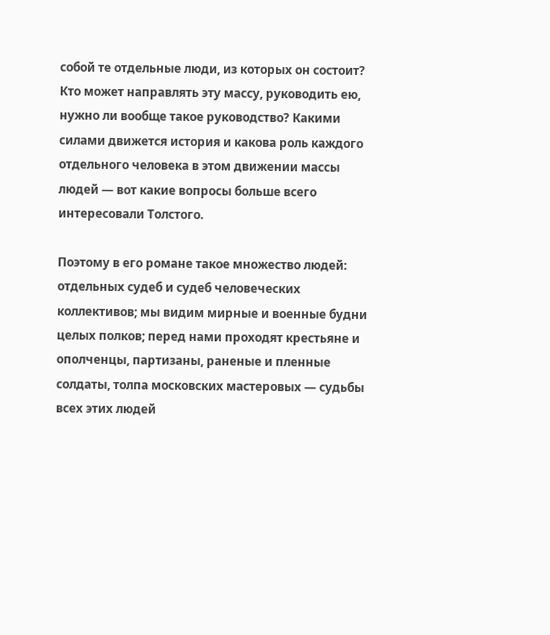собой те отдельные люди, из которых он состоит? Кто может направлять эту массу, руководить ею, нужно ли вообще такое руководство? Какими силами движется история и какова роль каждого отдельного человека в этом движении массы людей — вот какие вопросы больше всего интересовали Толстого.

Поэтому в его романе такое множество людей: отдельных судеб и судеб человеческих коллективов; мы видим мирные и военные будни целых полков; перед нами проходят крестьяне и ополченцы, партизаны, раненые и пленные солдаты, толпа московских мастеровых — судьбы всех этих людей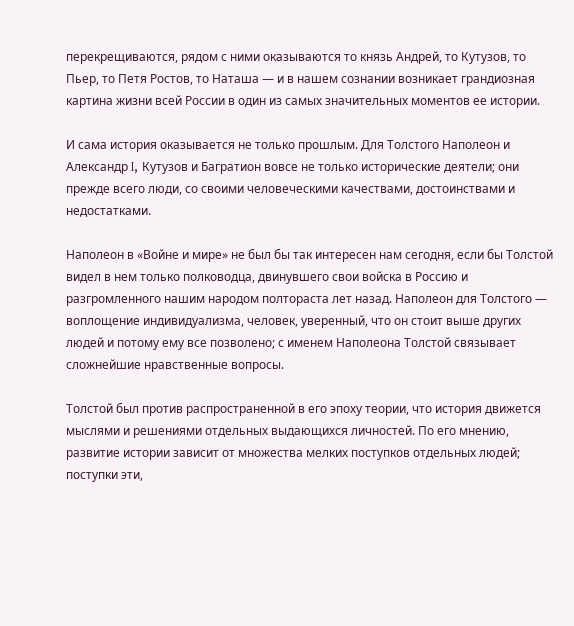перекрещиваются, рядом с ними оказываются то князь Андрей, то Кутузов, то Пьер, то Петя Ростов, то Наташа — и в нашем сознании возникает грандиозная картина жизни всей России в один из самых значительных моментов ее истории.

И сама история оказывается не только прошлым. Для Толстого Наполеон и Александр I, Кутузов и Багратион вовсе не только исторические деятели; они прежде всего люди, со своими человеческими качествами, достоинствами и недостатками.

Наполеон в «Войне и мире» не был бы так интересен нам сегодня, если бы Толстой видел в нем только полководца, двинувшего свои войска в Россию и разгромленного нашим народом полтораста лет назад. Наполеон для Толстого — воплощение индивидуализма, человек, уверенный, что он стоит выше других людей и потому ему все позволено; с именем Наполеона Толстой связывает сложнейшие нравственные вопросы.

Толстой был против распространенной в его эпоху теории, что история движется мыслями и решениями отдельных выдающихся личностей. По его мнению, развитие истории зависит от множества мелких поступков отдельных людей; поступки эти,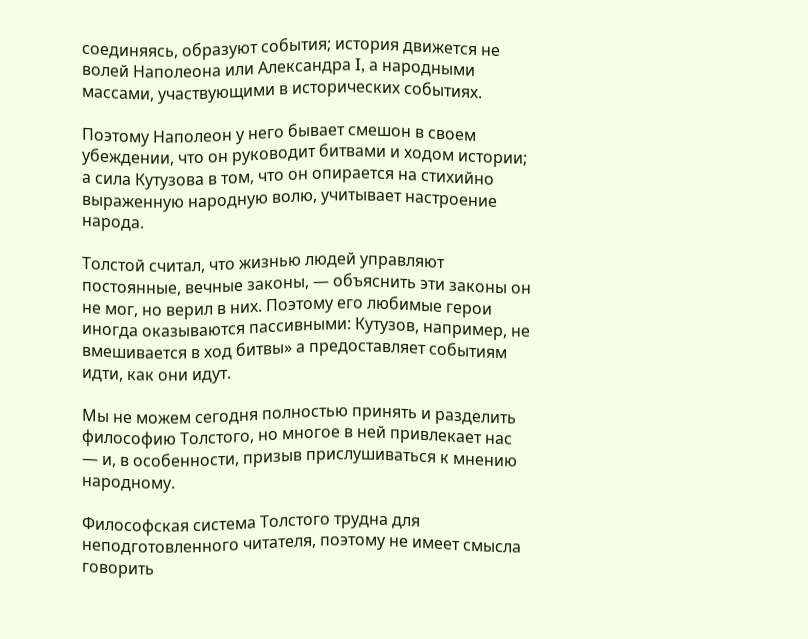соединяясь, образуют события; история движется не волей Наполеона или Александра I, а народными массами, участвующими в исторических событиях.

Поэтому Наполеон у него бывает смешон в своем убеждении, что он руководит битвами и ходом истории; а сила Кутузова в том, что он опирается на стихийно выраженную народную волю, учитывает настроение народа.

Толстой считал, что жизнью людей управляют постоянные, вечные законы, — объяснить эти законы он не мог, но верил в них. Поэтому его любимые герои иногда оказываются пассивными: Кутузов, например, не вмешивается в ход битвы» а предоставляет событиям идти, как они идут.

Мы не можем сегодня полностью принять и разделить философию Толстого, но многое в ней привлекает нас — и, в особенности, призыв прислушиваться к мнению народному.

Философская система Толстого трудна для неподготовленного читателя, поэтому не имеет смысла говорить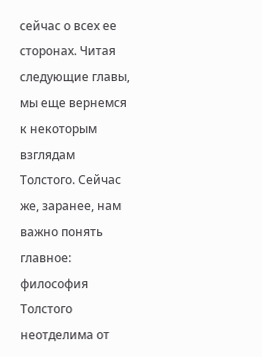сейчас о всех ее сторонах. Читая следующие главы, мы еще вернемся к некоторым взглядам Толстого. Сейчас же, заранее, нам важно понять главное: философия Толстого неотделима от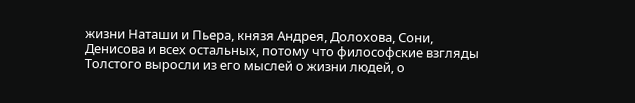жизни Наташи и Пьера, князя Андрея, Долохова, Сони, Денисова и всех остальных, потому что философские взгляды Толстого выросли из его мыслей о жизни людей, о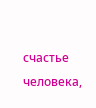счастье человека,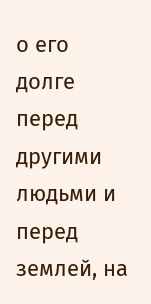о его долге перед другими людьми и перед землей, на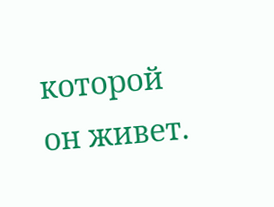которой он живет.